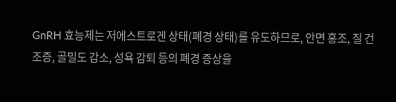GnRH 효능제는 저에스트로겐 상태(폐경 상태)를 유도하므로, 안면 홍조, 질 건조증, 골밀도 감소, 성욕 감퇴 등의 폐경 증상을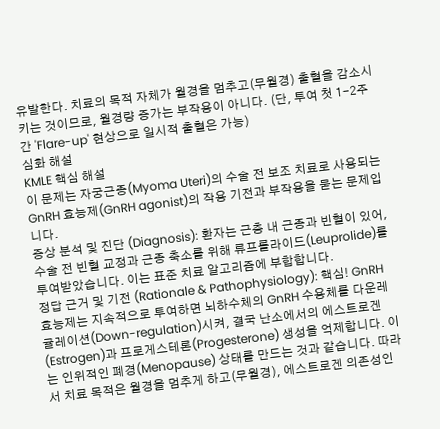유발한다. 치료의 목적 자체가 월경을 멈추고(무월경) 출혈을 감소시키는 것이므로, 월경량 증가는 부작용이 아니다. (단, 투여 첫 1-2주간 'Flare-up' 현상으로 일시적 출혈은 가능)
심화 해설
KMLE 핵심 해설
이 문제는 자궁근종(Myoma Uteri)의 수술 전 보조 치료로 사용되는 GnRH 효능제(GnRH agonist)의 작용 기전과 부작용을 묻는 문제입니다.
증상 분석 및 진단 (Diagnosis): 환자는 근층 내 근종과 빈혈이 있어, 수술 전 빈혈 교정과 근종 축소를 위해 류프롤라이드(Leuprolide)를 투여받았습니다. 이는 표준 치료 알고리즘에 부합합니다.
정답 근거 및 기전 (Rationale & Pathophysiology): 핵심! GnRH 효능제는 지속적으로 투여하면 뇌하수체의 GnRH 수용체를 다운레귤레이션(Down-regulation)시켜, 결국 난소에서의 에스트로겐(Estrogen)과 프로게스테론(Progesterone) 생성을 억제합니다. 이는 인위적인 폐경(Menopause) 상태를 만드는 것과 같습니다. 따라서 치료 목적은 월경을 멈추게 하고(무월경), 에스트로겐 의존성인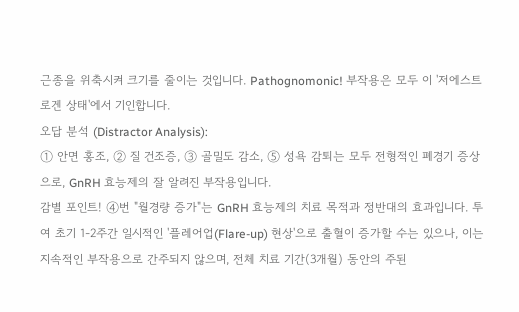근종을 위축시켜 크기를 줄이는 것입니다. Pathognomonic! 부작용은 모두 이 '저에스트로겐 상태'에서 기인합니다.
오답 분석 (Distractor Analysis):
① 안면 홍조, ② 질 건조증, ③ 골밀도 감소, ⑤ 성욕 감퇴는 모두 전형적인 폐경기 증상으로, GnRH 효능제의 잘 알려진 부작용입니다.
감별 포인트! ④번 "월경량 증가"는 GnRH 효능제의 치료 목적과 정반대의 효과입니다. 투여 초기 1-2주간 일시적인 '플레어업(Flare-up) 현상'으로 출혈이 증가할 수는 있으나, 이는 지속적인 부작용으로 간주되지 않으며, 전체 치료 기간(3개월) 동안의 주된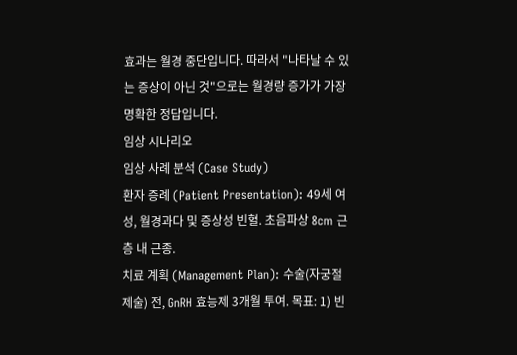효과는 월경 중단입니다. 따라서 "나타날 수 있는 증상이 아닌 것"으로는 월경량 증가가 가장 명확한 정답입니다.
임상 시나리오
임상 사례 분석 (Case Study)
환자 증례 (Patient Presentation): 49세 여성, 월경과다 및 증상성 빈혈. 초음파상 8cm 근층 내 근종.
치료 계획 (Management Plan): 수술(자궁절제술) 전, GnRH 효능제 3개월 투여. 목표: 1) 빈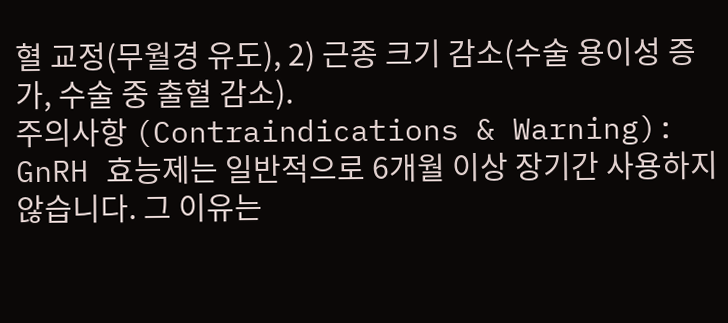혈 교정(무월경 유도), 2) 근종 크기 감소(수술 용이성 증가, 수술 중 출혈 감소).
주의사항 (Contraindications & Warning): GnRH 효능제는 일반적으로 6개월 이상 장기간 사용하지 않습니다. 그 이유는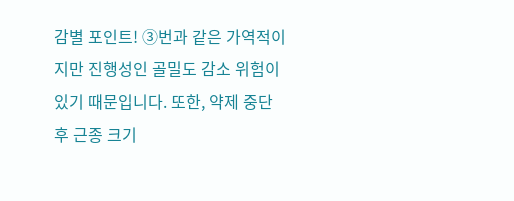감별 포인트! ③번과 같은 가역적이지만 진행성인 골밀도 감소 위험이 있기 때문입니다. 또한, 약제 중단 후 근종 크기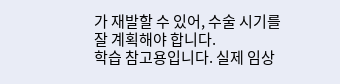가 재발할 수 있어, 수술 시기를 잘 계획해야 합니다.
학습 참고용입니다. 실제 임상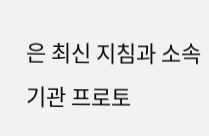은 최신 지침과 소속 기관 프로토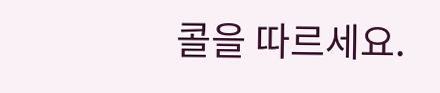콜을 따르세요.